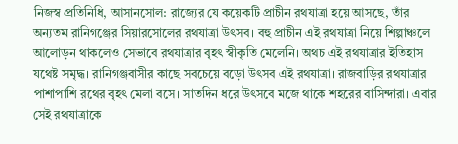নিজস্ব প্রতিনিধি, আসানসোল: রাজ্যের যে কয়েকটি প্রাচীন রথযাত্রা হয়ে আসছে, তাঁর অন্যতম রানিগঞ্জের সিয়ারসোলের রথযাত্রা উৎসব। বহু প্রাচীন এই রথযাত্রা নিয়ে শিল্পাঞ্চলে আলোড়ন থাকলেও সেভাবে রথযাত্রার বৃহৎ স্বীকৃতি মেলেনি। অথচ এই রথযাত্রার ইতিহাস যথেষ্ট সমৃদ্ধ। রানিগঞ্জবাসীর কাছে সবচেয়ে বড়ো উৎসব এই রথযাত্রা। রাজবাড়ির রথযাত্রার পাশাপাশি রথের বৃহৎ মেলা বসে। সাতদিন ধরে উৎসবে মজে থাকে শহরের বাসিন্দারা। এবার সেই রথযাত্রাকে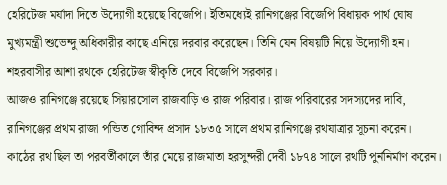হেরিটেজ মর্যাদা দিতে উদ্যোগী হয়েছে বিজেপি। ইতিমধ্যেই রানিগঞ্জের বিজেপি বিধায়ক পার্থ ঘোষ মুখ্যমন্ত্রী শুভেন্দু অধিকারীর কাছে এনিয়ে দরবার করেছেন। তিনি যেন বিষয়টি নিয়ে উদ্যোগী হন। শহরবাসীর আশা রথকে হেরিটেজ স্বীকৃতি দেবে বিজেপি সরকার।
আজও রানিগঞ্জে রয়েছে সিয়ারসোল রাজবাড়ি ও রাজ পরিবার। রাজ পরিবারের সদস্যদের দাবি, রানিগঞ্জের প্রথম রাজা পন্ডিত গোবিন্দ প্রসাদ ১৮৩৫ সালে প্রথম রানিগঞ্জে রথযাত্রার সূচনা করেন। কাঠের রথ ছিল তা পরবর্তীকালে তাঁর মেয়ে রাজমাতা হরসুন্দরী দেবী ১৮৭৪ সালে রথটি পুর্ননির্মাণ করেন।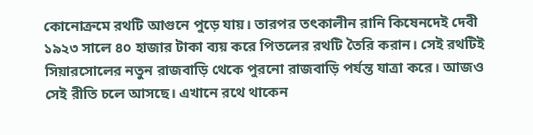কোনোক্রমে রথটি আগুনে পুড়ে যায়। তারপর তৎকালীন রানি কিষেনদেই দেবী ১৯২৩ সালে ৪০ হাজার টাকা ব্যয় করে পিতলের রথটি তৈরি করান। সেই রথটিই সিয়ারসোলের নতুন রাজবাড়ি থেকে পুরনো রাজবাড়ি পর্যন্ত যাত্রা করে। আজও সেই রীতি চলে আসছে। এখানে রথে থাকেন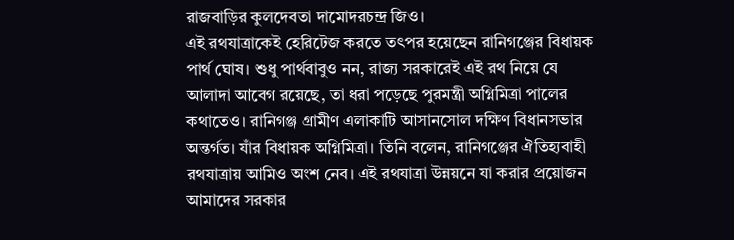রাজবাড়ির কুলদেবতা দামোদরচন্দ্র জিও।
এই রথযাত্রাকেই হেরিটেজ করতে তৎপর হয়েছেন রানিগঞ্জের বিধায়ক পার্থ ঘোষ। শুধু পার্থবাবুও নন, রাজ্য সরকারেই এই রথ নিয়ে যে আলাদা আবেগ রয়েছে, তা ধরা পড়েছে পুরমন্ত্রী অগ্নিমিত্রা পালের কথাতেও। রানিগঞ্জ গ্রামীণ এলাকাটি আসানসোল দক্ষিণ বিধানসভার অন্তর্গত। যাঁর বিধায়ক অগ্নিমিত্রা। তিনি বলেন, রানিগঞ্জের ঐতিহ্যবাহী রথযাত্রায় আমিও অংশ নেব। এই রথযাত্রা উন্নয়নে যা করার প্রয়োজন আমাদের সরকার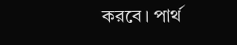করবে। পার্থ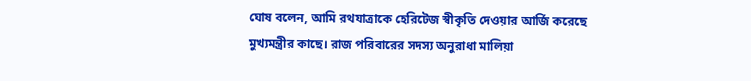ঘোষ বলেন, আমি রথযাত্রাকে হেরিটেজ স্বীকৃতি দেওয়ার আর্জি করেছে মুখ্যমন্ত্রীর কাছে। রাজ পরিবারের সদস্য অনুরাধা মালিয়া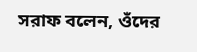সরাফ বলেন, ওঁদের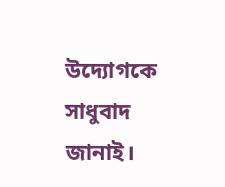উদ্যোগকে সাধুবাদ জানাই।